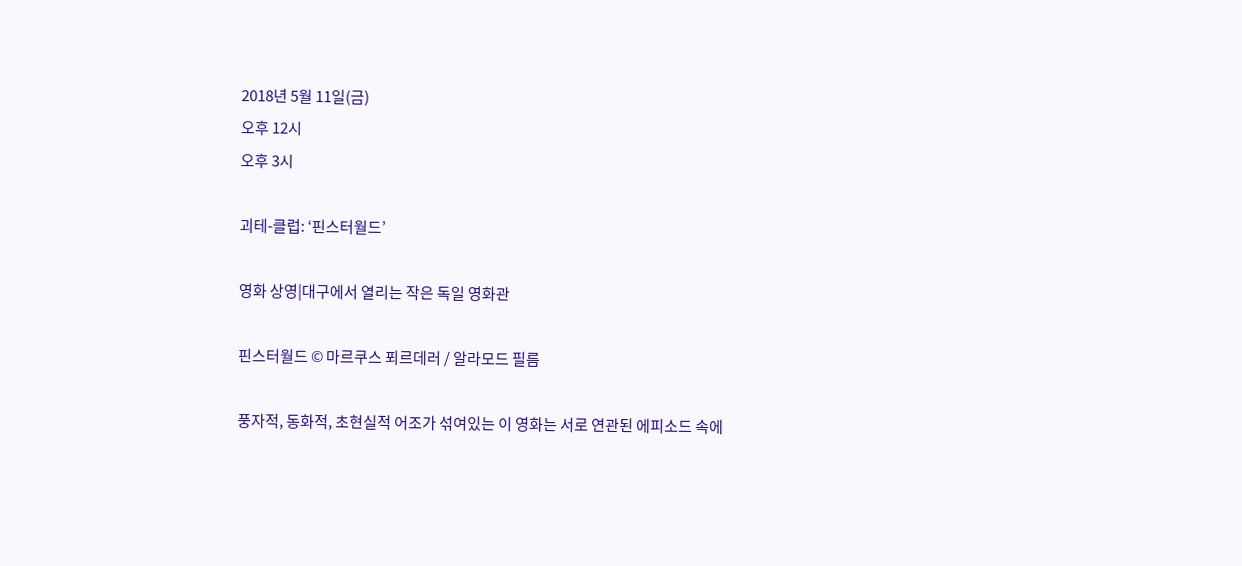2018년 5월 11일(금)
오후 12시
오후 3시

괴테-클럽: ‘핀스터월드’

영화 상영|대구에서 열리는 작은 독일 영화관

핀스터월드 © 마르쿠스 푀르데러 / 알라모드 필름

풍자적, 동화적, 초현실적 어조가 섞여있는 이 영화는 서로 연관된 에피소드 속에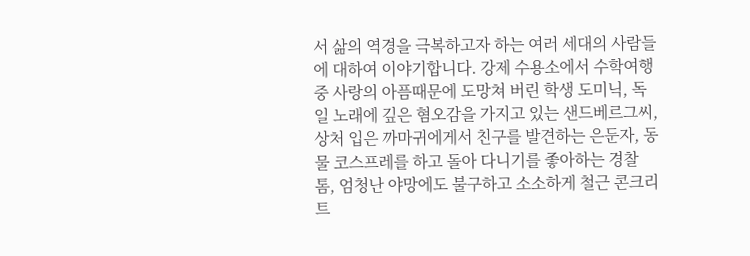서 삶의 역경을 극복하고자 하는 여러 세대의 사람들에 대하여 이야기합니다. 강제 수용소에서 수학여행 중 사랑의 아픔때문에 도망쳐 버린 학생 도미닉, 독일 노래에 깊은 혐오감을 가지고 있는 샌드베르그씨, 상처 입은 까마귀에게서 친구를 발견하는 은둔자, 동물 코스프레를 하고 돌아 다니기를 좋아하는 경찰 톰, 엄청난 야망에도 불구하고 소소하게 철근 콘크리트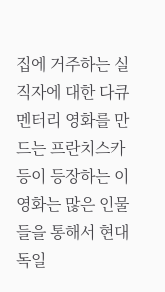집에 거주하는 실직자에 대한 다큐멘터리 영화를 만드는 프란치스카 등이 등장하는 이 영화는 많은 인물들을 통해서 현대 독일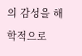의 감성을 해학적으로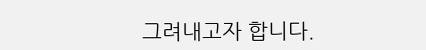그려내고자 합니다.